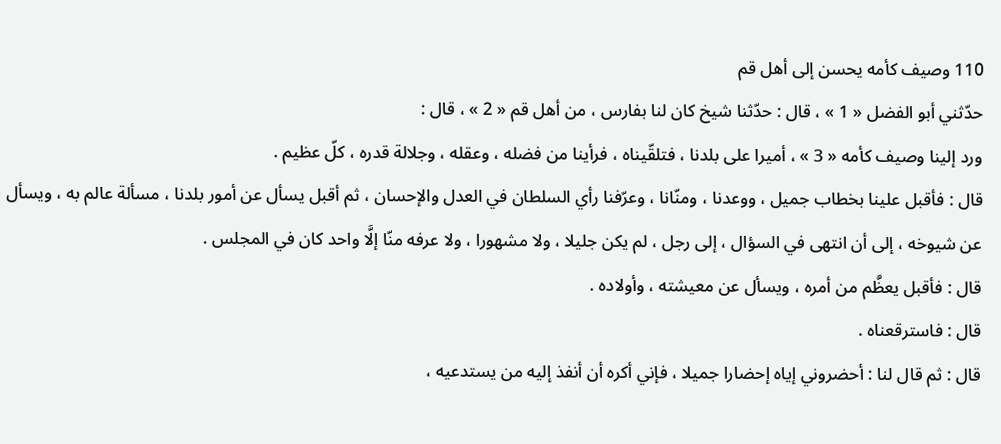110 وصيف كأمه يحسن إلى أهل قم
حدّثني أبو الفضل « 1 » ، قال : حدّثنا شيخ كان لنا بفارس ، من أهل قم « 2 » ، قال :
ورد إلينا وصيف كأمه « 3 » ، أميرا على بلدنا ، فتلقّيناه ، فرأينا من فضله ، وعقله ، وجلالة قدره ، كلّ عظيم .
قال : فأقبل علينا بخطاب جميل ، ووعدنا ، ومنّانا ، وعرّفنا رأي السلطان في العدل والإحسان ، ثم أقبل يسأل عن أمور بلدنا ، مسألة عالم به ، ويسأل عن شيوخه ، إلى أن انتهى في السؤال ، إلى رجل ، لم يكن جليلا ، ولا مشهورا ، ولا عرفه منّا إلَّا واحد كان في المجلس .
قال : فأقبل يعظَّم من أمره ، ويسأل عن معيشته ، وأولاده .
قال : فاسترقعناه .
قال : ثم قال لنا : أحضروني إياه إحضارا جميلا ، فإني أكره أن أنفذ إليه من يستدعيه ،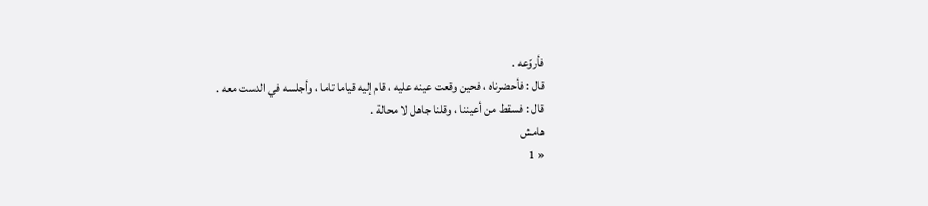فأروّعه .
قال : فأحضرناه ، فحين وقعت عينه عليه ، قام إليه قياما تاما ، وأجلسه في الدست معه .
قال : فسقط من أعيننا ، وقلنا جاهل لا محالة .
هامش
« 1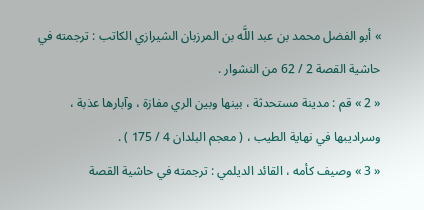» أبو الفضل محمد بن عبد اللَّه بن المرزبان الشيرازي الكاتب : ترجمته في حاشية القصة 2 / 62 من النشوار .
« 2 » قم : مدينة مستحدثة ، بينها وبين الري مفازة ، وآبارها عذبة ، وسراديبها في نهاية الطيب ، ( معجم البلدان 4 / 175 ) .
« 3 » وصيف كأمه ، القائد الديلمي : ترجمته في حاشية القصة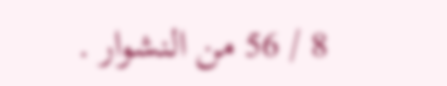8 / 56 من النشوار .